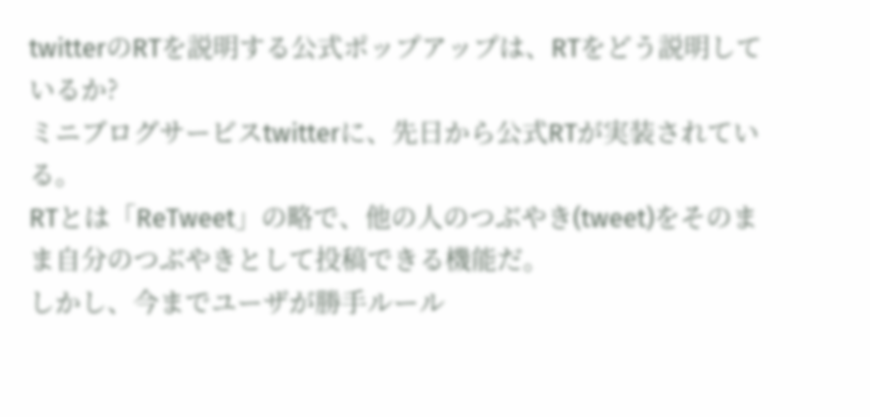twitterのRTを説明する公式ポップアップは、RTをどう説明しているか?
ミニブログサービスtwitterに、先日から公式RTが実装されている。
RTとは「ReTweet」の略で、他の人のつぶやき(tweet)をそのまま自分のつぶやきとして投稿できる機能だ。
しかし、今までユーザが勝手ルール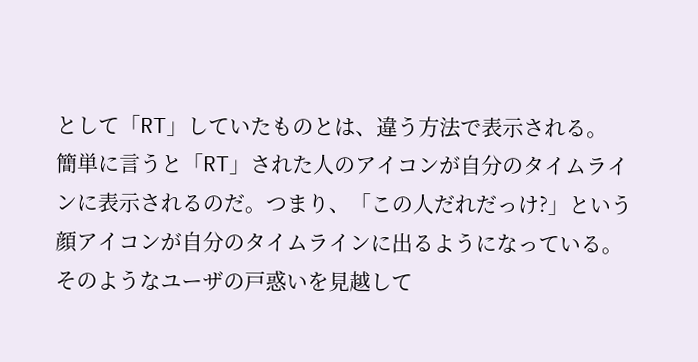として「RT」していたものとは、違う方法で表示される。
簡単に言うと「RT」された人のアイコンが自分のタイムラインに表示されるのだ。つまり、「この人だれだっけ?」という顔アイコンが自分のタイムラインに出るようになっている。
そのようなユーザの戸惑いを見越して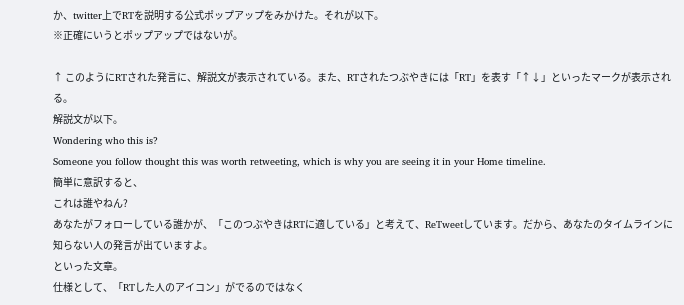か、twitter上でRTを説明する公式ポップアップをみかけた。それが以下。
※正確にいうとポップアップではないが。

↑ このようにRTされた発言に、解説文が表示されている。また、RTされたつぶやきには「RT」を表す「↑↓」といったマークが表示される。
解説文が以下。
Wondering who this is?
Someone you follow thought this was worth retweeting, which is why you are seeing it in your Home timeline.
簡単に意訳すると、
これは誰やねん?
あなたがフォローしている誰かが、「このつぶやきはRTに適している」と考えて、ReTweetしています。だから、あなたのタイムラインに知らない人の発言が出ていますよ。
といった文章。
仕様として、「RTした人のアイコン」がでるのではなく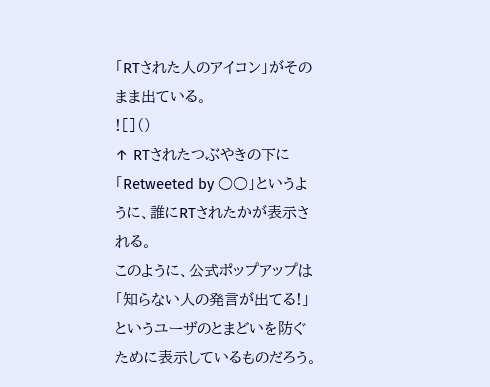「RTされた人のアイコン」がそのまま出ている。
![]()
↑ RTされたつぶやきの下に「Retweeted by ○○」というように、誰にRTされたかが表示される。
このように、公式ポップアップは「知らない人の発言が出てる!」というユーザのとまどいを防ぐために表示しているものだろう。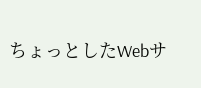ちょっとしたWebサ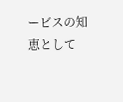ービスの知恵として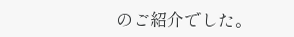のご紹介でした。